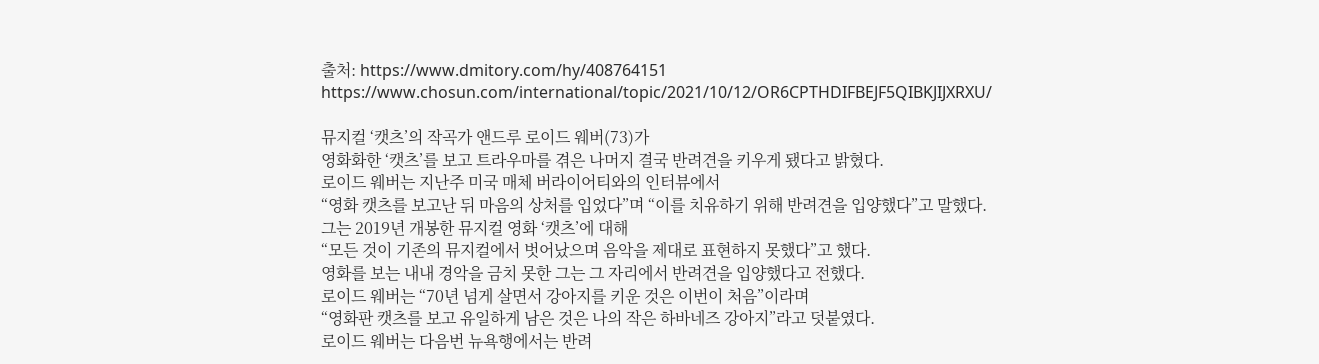출처: https://www.dmitory.com/hy/408764151
https://www.chosun.com/international/topic/2021/10/12/OR6CPTHDIFBEJF5QIBKJIJXRXU/

뮤지컬 ‘캣츠’의 작곡가 앤드루 로이드 웨버(73)가
영화화한 ‘캣츠’를 보고 트라우마를 겪은 나머지 결국 반려견을 키우게 됐다고 밝혔다.
로이드 웨버는 지난주 미국 매체 버라이어티와의 인터뷰에서
“영화 캣츠를 보고난 뒤 마음의 상처를 입었다”며 “이를 치유하기 위해 반려견을 입양했다”고 말했다.
그는 2019년 개봉한 뮤지컬 영화 ‘캣츠’에 대해
“모든 것이 기존의 뮤지컬에서 벗어났으며 음악을 제대로 표현하지 못했다”고 했다.
영화를 보는 내내 경악을 금치 못한 그는 그 자리에서 반려견을 입양했다고 전했다.
로이드 웨버는 “70년 넘게 살면서 강아지를 키운 것은 이번이 처음”이라며
“영화판 캣츠를 보고 유일하게 남은 것은 나의 작은 하바네즈 강아지”라고 덧붙였다.
로이드 웨버는 다음번 뉴욕행에서는 반려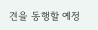견을 동행할 예정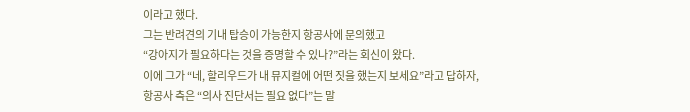이라고 했다.
그는 반려견의 기내 탑승이 가능한지 항공사에 문의했고
“강아지가 필요하다는 것을 증명할 수 있나?”라는 회신이 왔다.
이에 그가 “네, 할리우드가 내 뮤지컬에 어떤 짓을 했는지 보세요”라고 답하자,
항공사 측은 “의사 진단서는 필요 없다”는 말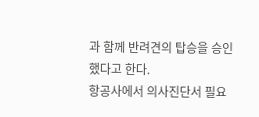과 함께 반려견의 탑승을 승인했다고 한다.
항공사에서 의사진단서 필요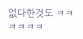없다한것도 ㅋㅋㅋㅋㅋㅋ